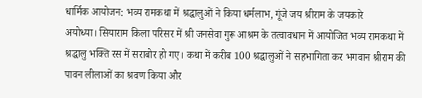धार्मिक आयोजन: भव्य रामकथा में श्रद्धालुओं ने किया धर्मलाभ, गूंजे जय श्रीराम के जयकारे
अयोध्या। सियाराम किला परिसर में श्री जनसेवा गुरू आश्रम के तत्वावधान में आयोजित भव्य रामकथा में श्रद्धालु भक्ति रस में सराबोर हो गए। कथा में करीब 100 श्रद्धालुओं ने सहभागिता कर भगवान श्रीराम की पावन लीलाओं का श्रवण किया और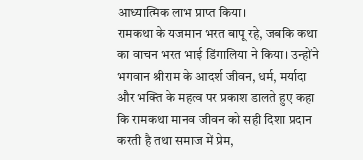आध्यात्मिक लाभ प्राप्त किया।
रामकथा के यजमान भरत बापू रहे, जबकि कथा का वाचन भरत भाई डिंगालिया ने किया। उन्होंने भगवान श्रीराम के आदर्श जीवन, धर्म, मर्यादा और भक्ति के महत्व पर प्रकाश डालते हुए कहा कि रामकथा मानव जीवन को सही दिशा प्रदान करती है तथा समाज में प्रेम,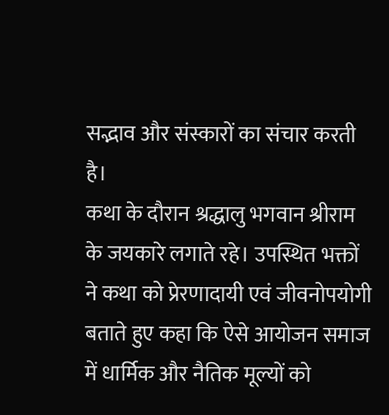सद्भाव और संस्कारों का संचार करती है।
कथा के दौरान श्रद्धालु भगवान श्रीराम के जयकारे लगाते रहे। उपस्थित भक्तों ने कथा को प्रेरणादायी एवं जीवनोपयोगी बताते हुए कहा कि ऐसे आयोजन समाज में धार्मिक और नैतिक मूल्यों को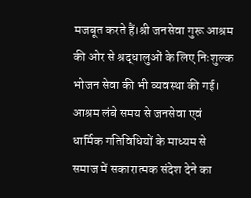मजबूत करते हैं।श्री जनसेवा गुरू आश्रम की ओर से श्रद्धालुओं के लिए निःशुल्क भोजन सेवा की भी व्यवस्था की गई।
आश्रम लंबे समय से जनसेवा एवं धार्मिक गतिविधियों के माध्यम से समाज में सकारात्मक संदेश देने का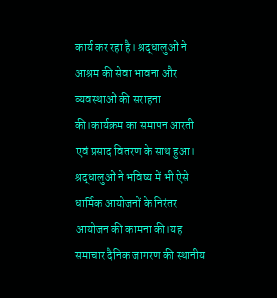कार्य कर रहा है। श्रद्धालुओं ने आश्रम की सेवा भावना और व्यवस्थाओं की सराहना की।कार्यक्रम का समापन आरती एवं प्रसाद वितरण के साथ हुआ। श्रद्धालुओं ने भविष्य में भी ऐसे धार्मिक आयोजनों के निरंतर आयोजन की कामना की।यह समाचार दैनिक जागरण की स्थानीय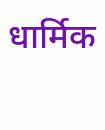धार्मिक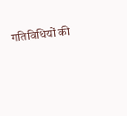गतिविधियों की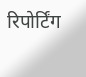रिपोर्टिंग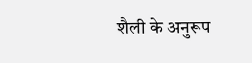शैली के अनुरूप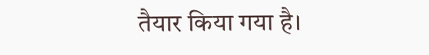तैयार किया गया है।